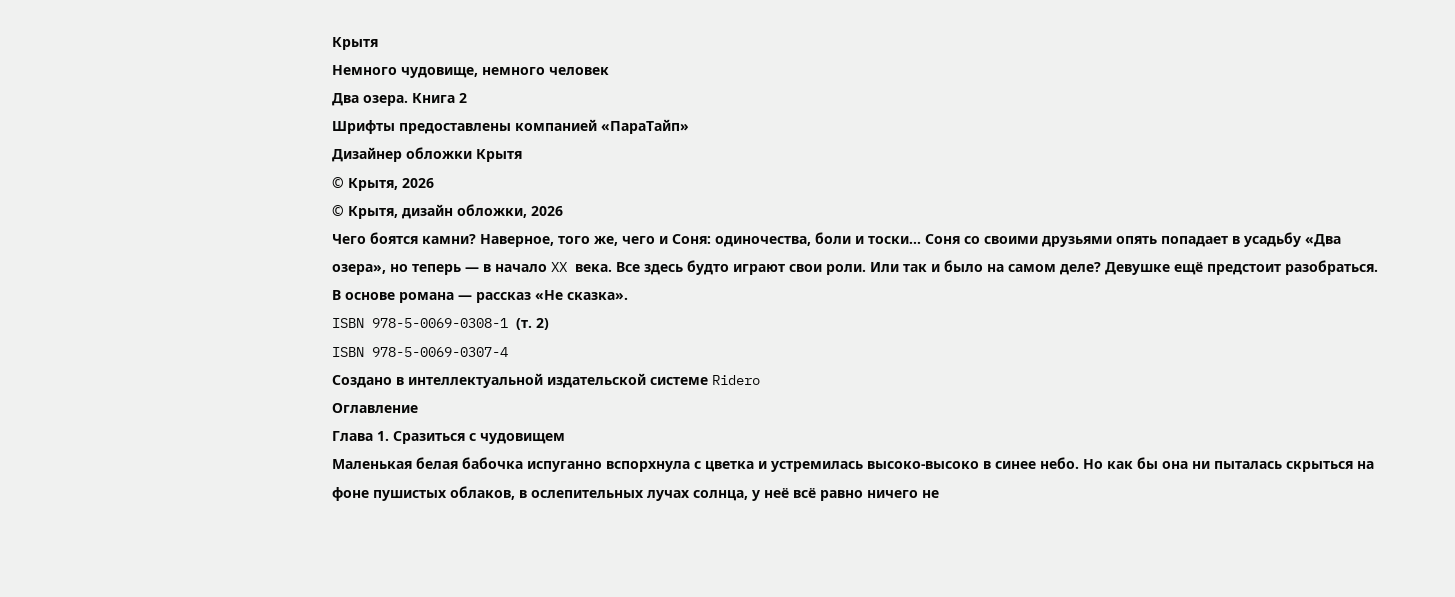Крытя
Немного чудовище, немного человек
Два озера. Книга 2
Шрифты предоставлены компанией «ПараТайп»
Дизайнер обложки Крытя
© Крытя, 2026
© Крытя, дизайн обложки, 2026
Чего боятся камни? Наверное, того же, чего и Соня: одиночества, боли и тоски… Соня со своими друзьями опять попадает в усадьбу «Два озера», но теперь — в начало XX века. Все здесь будто играют свои роли. Или так и было на самом деле? Девушке ещё предстоит разобраться.
В основе романа — рассказ «Не сказка».
ISBN 978-5-0069-0308-1 (т. 2)
ISBN 978-5-0069-0307-4
Создано в интеллектуальной издательской системе Ridero
Оглавление
Глава 1. Сразиться с чудовищем
Маленькая белая бабочка испуганно вспорхнула с цветка и устремилась высоко-высоко в синее небо. Но как бы она ни пыталась скрыться на фоне пушистых облаков, в ослепительных лучах солнца, у неё всё равно ничего не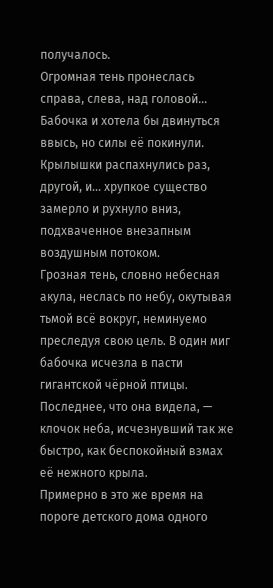получалось.
Огромная тень пронеслась справа, слева, над головой… Бабочка и хотела бы двинуться ввысь, но силы её покинули. Крылышки распахнулись раз, другой, и… хрупкое существо замерло и рухнуло вниз, подхваченное внезапным воздушным потоком.
Грозная тень, словно небесная акула, неслась по небу, окутывая тьмой всё вокруг, неминуемо преследуя свою цель. В один миг бабочка исчезла в пасти гигантской чёрной птицы. Последнее, что она видела, — клочок неба, исчезнувший так же быстро, как беспокойный взмах её нежного крыла.
Примерно в это же время на пороге детского дома одного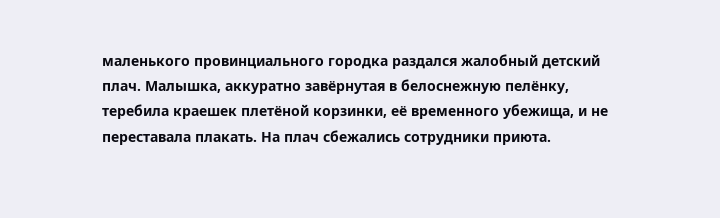маленького провинциального городка раздался жалобный детский плач. Малышка, аккуратно завёрнутая в белоснежную пелёнку, теребила краешек плетёной корзинки, её временного убежища, и не переставала плакать. На плач сбежались сотрудники приюта.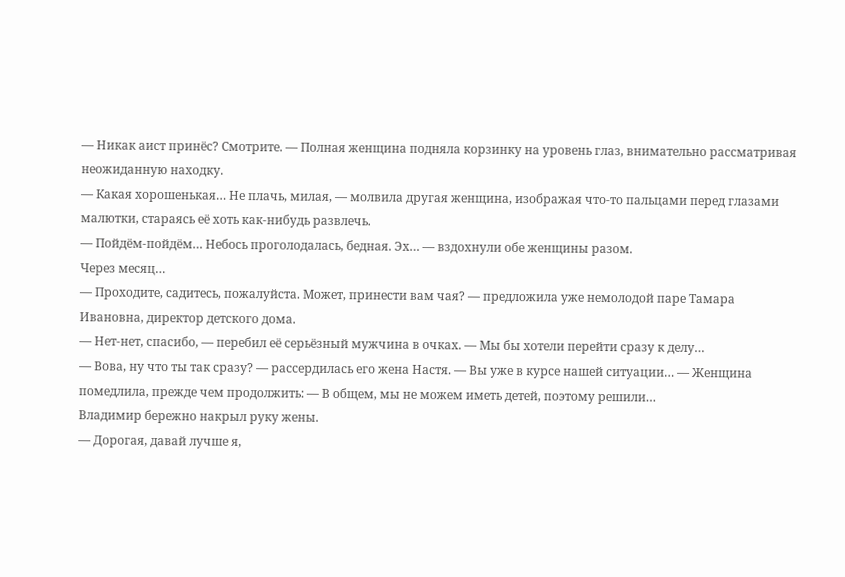— Никак аист принёс? Смотрите. — Полная женщина подняла корзинку на уровень глаз, внимательно рассматривая неожиданную находку.
— Какая хорошенькая… Не плачь, милая, — молвила другая женщина, изображая что-то пальцами перед глазами малютки, стараясь её хоть как-нибудь развлечь.
— Пойдём-пойдём… Небось проголодалась, бедная. Эх… — вздохнули обе женщины разом.
Через месяц…
— Проходите, садитесь, пожалуйста. Может, принести вам чая? — предложила уже немолодой паре Тамара Ивановна, директор детского дома.
— Нет-нет, спасибо, — перебил её серьёзный мужчина в очках. — Мы бы хотели перейти сразу к делу…
— Вова, ну что ты так сразу? — рассердилась его жена Настя. — Вы уже в курсе нашей ситуации… — Женщина помедлила, прежде чем продолжить: — В общем, мы не можем иметь детей, поэтому решили…
Владимир бережно накрыл руку жены.
— Дорогая, давай лучше я,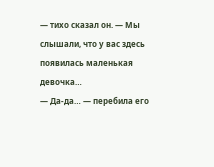— тихо сказал он. — Мы слышали, что у вас здесь появилась маленькая девочка…
— Да-да… — перебила его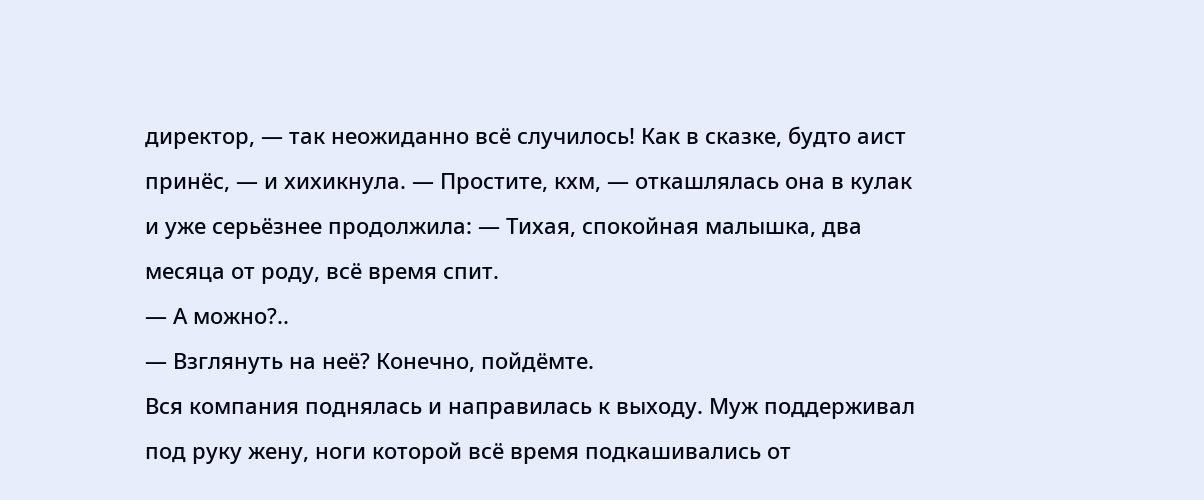директор, — так неожиданно всё случилось! Как в сказке, будто аист принёс, — и хихикнула. — Простите, кхм, — откашлялась она в кулак и уже серьёзнее продолжила: — Тихая, спокойная малышка, два месяца от роду, всё время спит.
— А можно?..
— Взглянуть на неё? Конечно, пойдёмте.
Вся компания поднялась и направилась к выходу. Муж поддерживал под руку жену, ноги которой всё время подкашивались от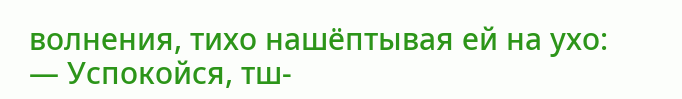волнения, тихо нашёптывая ей на ухо:
— Успокойся, тш-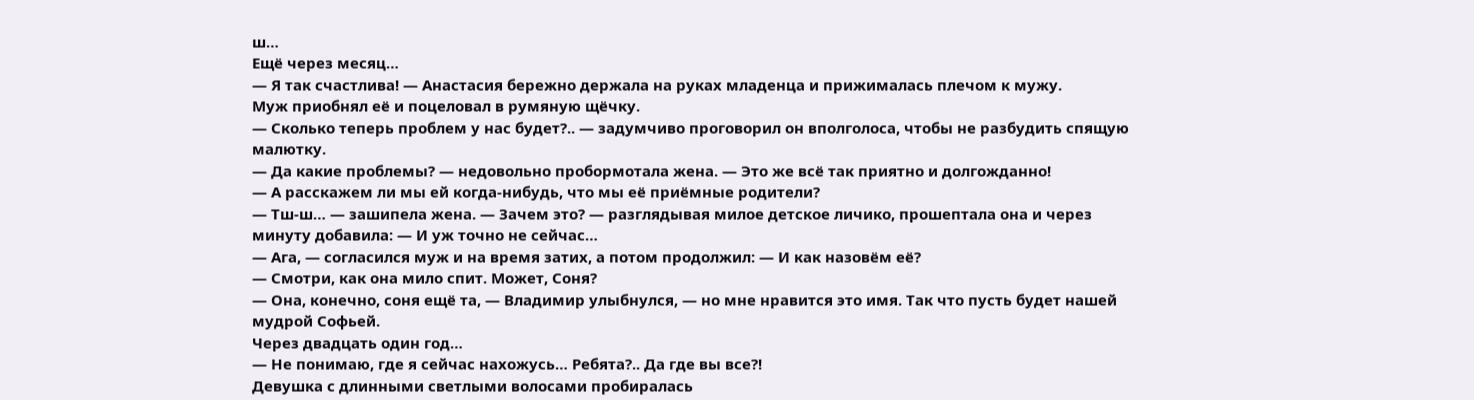ш…
Ещё через месяц…
— Я так счастлива! — Анастасия бережно держала на руках младенца и прижималась плечом к мужу.
Муж приобнял её и поцеловал в румяную щёчку.
— Сколько теперь проблем у нас будет?.. — задумчиво проговорил он вполголоса, чтобы не разбудить спящую малютку.
— Да какие проблемы? — недовольно пробормотала жена. — Это же всё так приятно и долгожданно!
— А расскажем ли мы ей когда-нибудь, что мы её приёмные родители?
— Тш-ш… — зашипела жена. — Зачем это? — разглядывая милое детское личико, прошептала она и через минуту добавила: — И уж точно не сейчас…
— Ага, — согласился муж и на время затих, а потом продолжил: — И как назовём её?
— Смотри, как она мило спит. Может, Соня?
— Она, конечно, соня ещё та, — Владимир улыбнулся, — но мне нравится это имя. Так что пусть будет нашей мудрой Софьей.
Через двадцать один год…
— Не понимаю, где я сейчас нахожусь… Ребята?.. Да где вы все?!
Девушка с длинными светлыми волосами пробиралась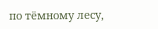по тёмному лесу,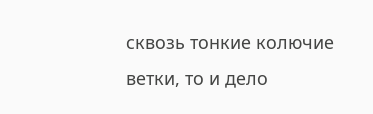сквозь тонкие колючие ветки, то и дело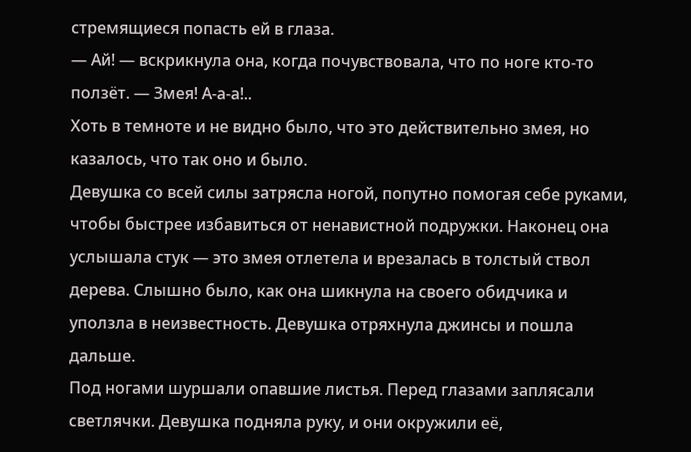стремящиеся попасть ей в глаза.
— Ай! — вскрикнула она, когда почувствовала, что по ноге кто-то ползёт. — Змея! А-а-а!..
Хоть в темноте и не видно было, что это действительно змея, но казалось, что так оно и было.
Девушка со всей силы затрясла ногой, попутно помогая себе руками, чтобы быстрее избавиться от ненавистной подружки. Наконец она услышала стук — это змея отлетела и врезалась в толстый ствол дерева. Слышно было, как она шикнула на своего обидчика и уползла в неизвестность. Девушка отряхнула джинсы и пошла дальше.
Под ногами шуршали опавшие листья. Перед глазами заплясали светлячки. Девушка подняла руку, и они окружили её,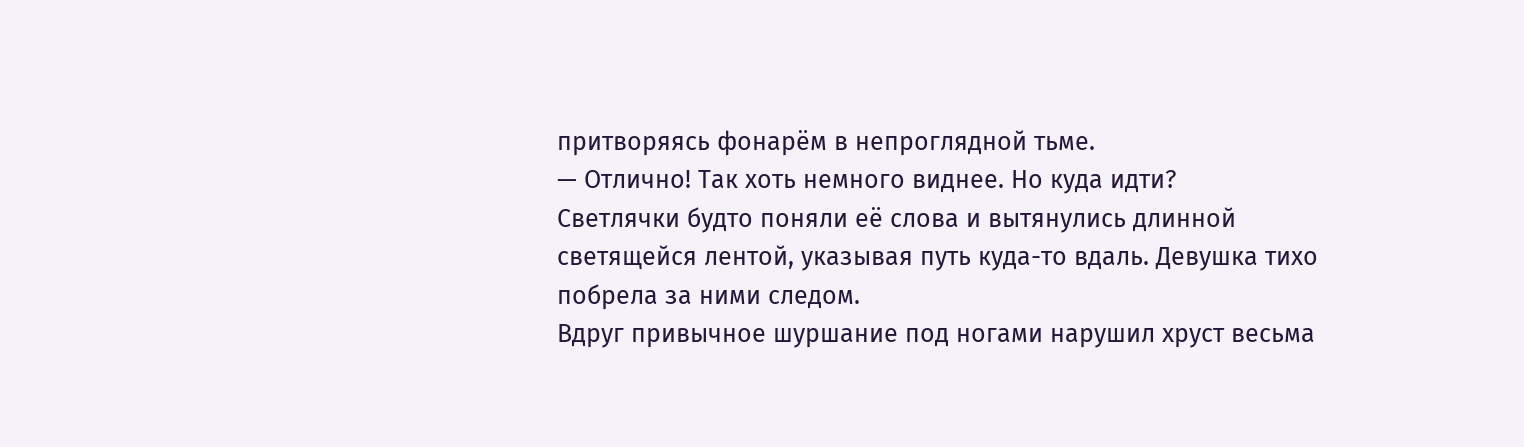притворяясь фонарём в непроглядной тьме.
— Отлично! Так хоть немного виднее. Но куда идти?
Светлячки будто поняли её слова и вытянулись длинной светящейся лентой, указывая путь куда-то вдаль. Девушка тихо побрела за ними следом.
Вдруг привычное шуршание под ногами нарушил хруст весьма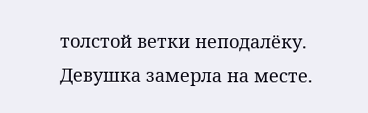толстой ветки неподалёку. Девушка замерла на месте.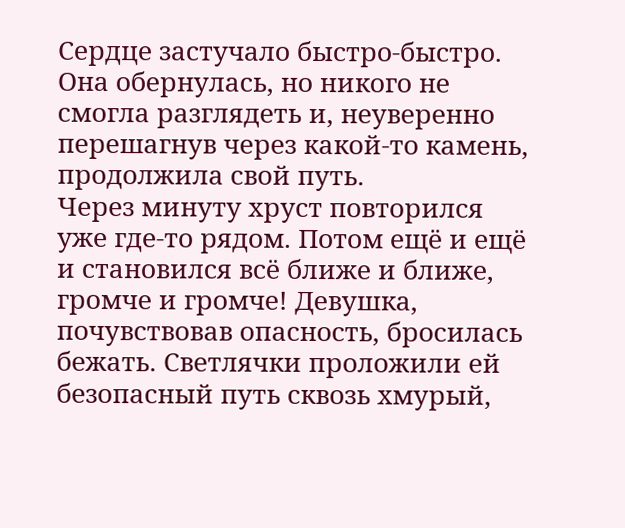Сердце застучало быстро-быстро. Она обернулась, но никого не смогла разглядеть и, неуверенно перешагнув через какой-то камень, продолжила свой путь.
Через минуту хруст повторился уже где-то рядом. Потом ещё и ещё и становился всё ближе и ближе, громче и громче! Девушка, почувствовав опасность, бросилась бежать. Светлячки проложили ей безопасный путь сквозь хмурый,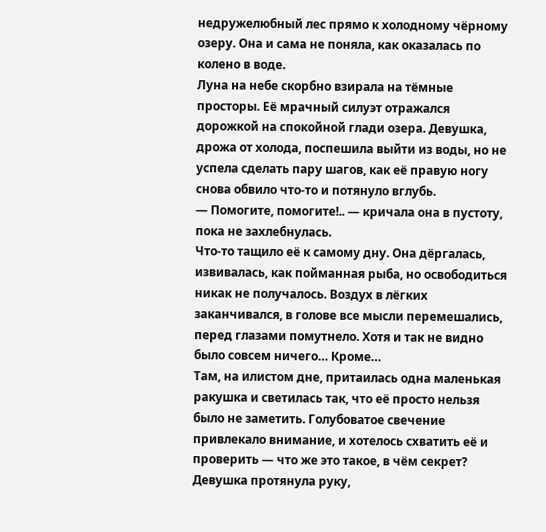недружелюбный лес прямо к холодному чёрному озеру. Она и сама не поняла, как оказалась по колено в воде.
Луна на небе скорбно взирала на тёмные просторы. Её мрачный силуэт отражался дорожкой на спокойной глади озера. Девушка, дрожа от холода, поспешила выйти из воды, но не успела сделать пару шагов, как её правую ногу снова обвило что-то и потянуло вглубь.
— Помогите, помогите!.. — кричала она в пустоту, пока не захлебнулась.
Что-то тащило её к самому дну. Она дёргалась, извивалась, как пойманная рыба, но освободиться никак не получалось. Воздух в лёгких заканчивался, в голове все мысли перемешались, перед глазами помутнело. Хотя и так не видно было совсем ничего… Кроме…
Там, на илистом дне, притаилась одна маленькая ракушка и светилась так, что её просто нельзя было не заметить. Голубоватое свечение привлекало внимание, и хотелось схватить её и проверить — что же это такое, в чём секрет? Девушка протянула руку,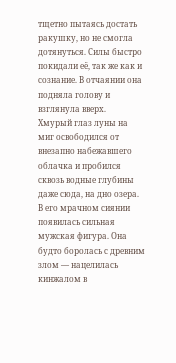тщетно пытаясь достать ракушку, но не смогла дотянуться. Силы быстро покидали её, так же как и сознание. В отчаянии она подняла голову и взглянула вверх.
Хмурый глаз луны на миг освободился от внезапно набежавшего облачка и пробился сквозь водные глубины даже сюда, на дно озера. В его мрачном сиянии появилась сильная мужская фигура. Она будто боролась с древним злом — нацелилась кинжалом в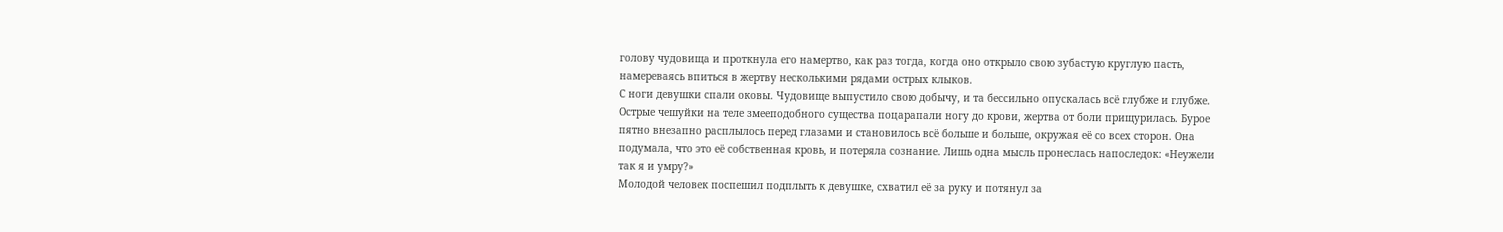голову чудовища и проткнула его намертво, как раз тогда, когда оно открыло свою зубастую круглую пасть, намереваясь впиться в жертву несколькими рядами острых клыков.
С ноги девушки спали оковы. Чудовище выпустило свою добычу, и та бессильно опускалась всё глубже и глубже. Острые чешуйки на теле змееподобного существа поцарапали ногу до крови, жертва от боли прищурилась. Бурое пятно внезапно расплылось перед глазами и становилось всё больше и больше, окружая её со всех сторон. Она подумала, что это её собственная кровь, и потеряла сознание. Лишь одна мысль пронеслась напоследок: «Неужели так я и умру?»
Молодой человек поспешил подплыть к девушке, схватил её за руку и потянул за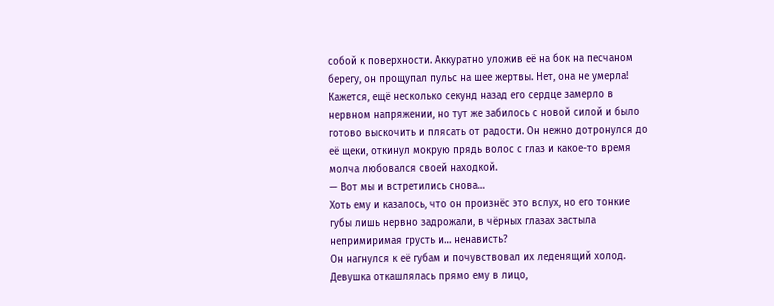собой к поверхности. Аккуратно уложив её на бок на песчаном берегу, он прощупал пульс на шее жертвы. Нет, она не умерла! Кажется, ещё несколько секунд назад его сердце замерло в нервном напряжении, но тут же забилось с новой силой и было готово выскочить и плясать от радости. Он нежно дотронулся до её щеки, откинул мокрую прядь волос с глаз и какое-то время молча любовался своей находкой.
— Вот мы и встретились снова…
Хоть ему и казалось, что он произнёс это вслух, но его тонкие губы лишь нервно задрожали, в чёрных глазах застыла непримиримая грусть и… ненависть?
Он нагнулся к её губам и почувствовал их леденящий холод. Девушка откашлялась прямо ему в лицо,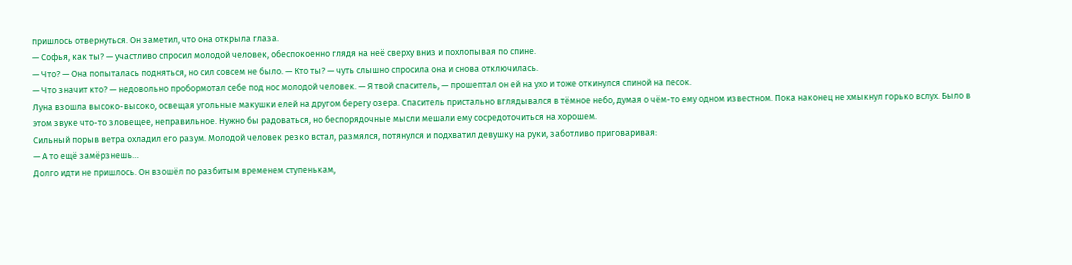пришлось отвернуться. Он заметил, что она открыла глаза.
— Софья, как ты? — участливо спросил молодой человек, обеспокоенно глядя на неё сверху вниз и похлопывая по спине.
— Что? — Она попыталась подняться, но сил совсем не было. — Кто ты? — чуть слышно спросила она и снова отключилась.
— Что значит кто? — недовольно пробормотал себе под нос молодой человек. — Я твой спаситель, — прошептал он ей на ухо и тоже откинулся спиной на песок.
Луна взошла высоко-высоко, освещая угольные макушки елей на другом берегу озера. Спаситель пристально вглядывался в тёмное небо, думая о чём-то ему одном известном. Пока наконец не хмыкнул горько вслух. Было в этом звуке что-то зловещее, неправильное. Нужно бы радоваться, но беспорядочные мысли мешали ему сосредоточиться на хорошем.
Сильный порыв ветра охладил его разум. Молодой человек резко встал, размялся, потянулся и подхватил девушку на руки, заботливо приговаривая:
— А то ещё замёрзнешь…
Долго идти не пришлось. Он взошёл по разбитым временем ступенькам,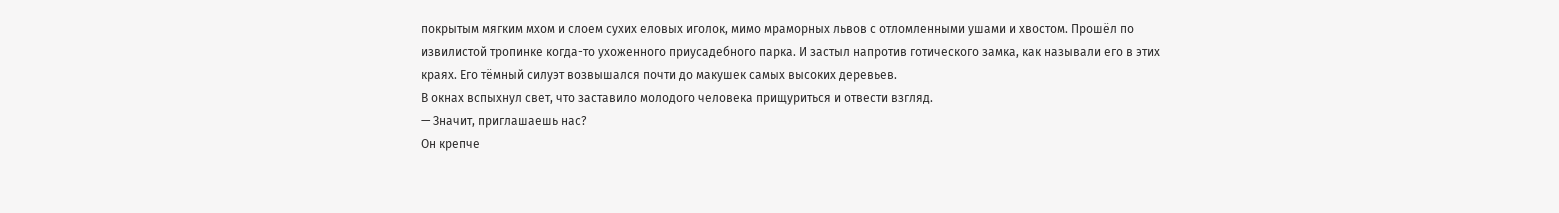покрытым мягким мхом и слоем сухих еловых иголок, мимо мраморных львов с отломленными ушами и хвостом. Прошёл по извилистой тропинке когда-то ухоженного приусадебного парка. И застыл напротив готического замка, как называли его в этих краях. Его тёмный силуэт возвышался почти до макушек самых высоких деревьев.
В окнах вспыхнул свет, что заставило молодого человека прищуриться и отвести взгляд.
— Значит, приглашаешь нас?
Он крепче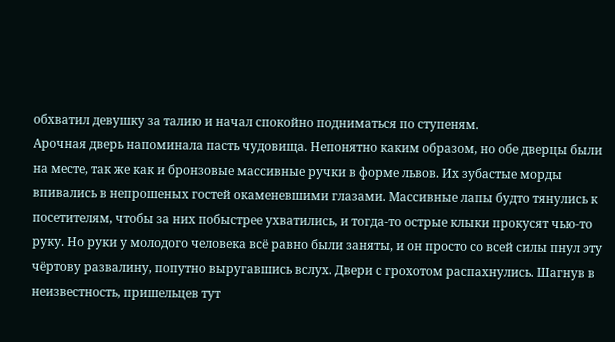обхватил девушку за талию и начал спокойно подниматься по ступеням.
Арочная дверь напоминала пасть чудовища. Непонятно каким образом, но обе дверцы были на месте, так же как и бронзовые массивные ручки в форме львов. Их зубастые морды впивались в непрошеных гостей окаменевшими глазами. Массивные лапы будто тянулись к посетителям, чтобы за них побыстрее ухватились, и тогда-то острые клыки прокусят чью-то руку. Но руки у молодого человека всё равно были заняты, и он просто со всей силы пнул эту чёртову развалину, попутно выругавшись вслух. Двери с грохотом распахнулись. Шагнув в неизвестность, пришельцев тут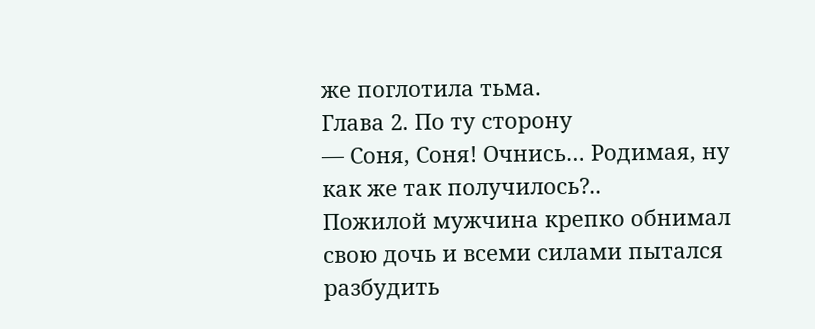же поглотила тьма.
Глава 2. По ту сторону
— Соня, Соня! Очнись… Родимая, ну как же так получилось?..
Пожилой мужчина крепко обнимал свою дочь и всеми силами пытался разбудить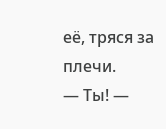её, тряся за плечи.
— Ты! —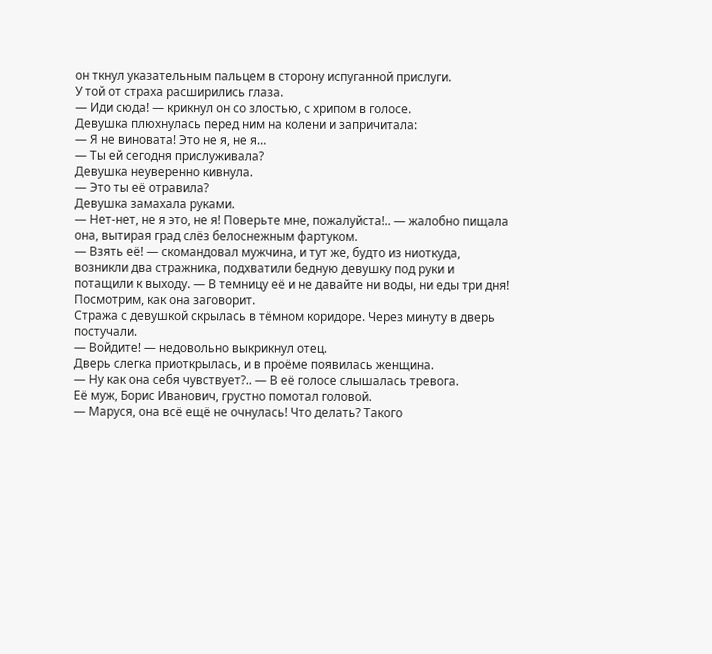он ткнул указательным пальцем в сторону испуганной прислуги.
У той от страха расширились глаза.
— Иди сюда! — крикнул он со злостью, с хрипом в голосе.
Девушка плюхнулась перед ним на колени и запричитала:
— Я не виновата! Это не я, не я…
— Ты ей сегодня прислуживала?
Девушка неуверенно кивнула.
— Это ты её отравила?
Девушка замахала руками.
— Нет-нет, не я это, не я! Поверьте мне, пожалуйста!.. — жалобно пищала она, вытирая град слёз белоснежным фартуком.
— Взять её! — скомандовал мужчина, и тут же, будто из ниоткуда, возникли два стражника, подхватили бедную девушку под руки и потащили к выходу. — В темницу её и не давайте ни воды, ни еды три дня! Посмотрим, как она заговорит.
Стража с девушкой скрылась в тёмном коридоре. Через минуту в дверь постучали.
— Войдите! — недовольно выкрикнул отец.
Дверь слегка приоткрылась, и в проёме появилась женщина.
— Ну как она себя чувствует?.. — В её голосе слышалась тревога.
Её муж, Борис Иванович, грустно помотал головой.
— Маруся, она всё ещё не очнулась! Что делать? Такого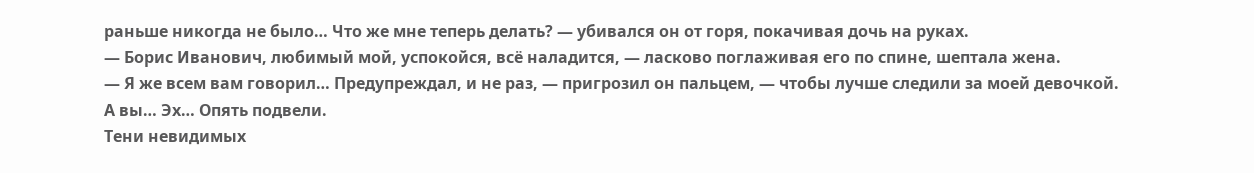раньше никогда не было… Что же мне теперь делать? — убивался он от горя, покачивая дочь на руках.
— Борис Иванович, любимый мой, успокойся, всё наладится, — ласково поглаживая его по спине, шептала жена.
— Я же всем вам говорил… Предупреждал, и не раз, — пригрозил он пальцем, — чтобы лучше следили за моей девочкой. А вы… Эх… Опять подвели.
Тени невидимых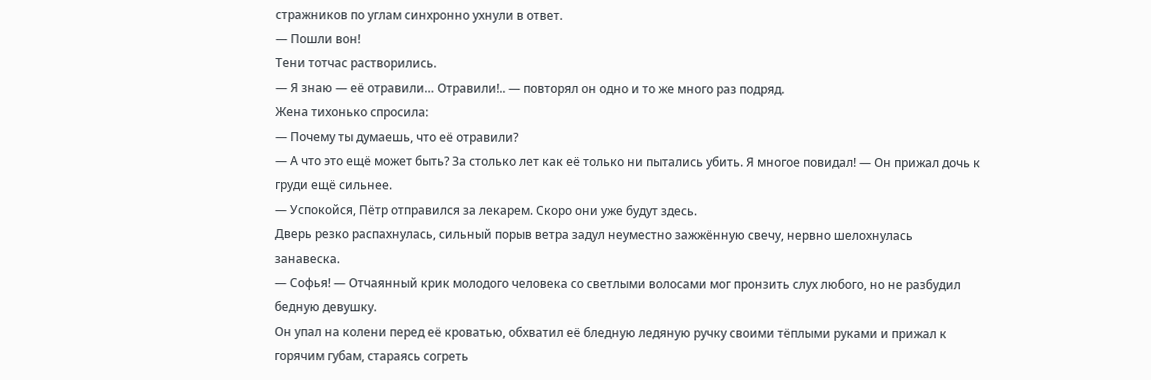стражников по углам синхронно ухнули в ответ.
— Пошли вон!
Тени тотчас растворились.
— Я знаю — её отравили… Отравили!.. — повторял он одно и то же много раз подряд.
Жена тихонько спросила:
— Почему ты думаешь, что её отравили?
— А что это ещё может быть? За столько лет как её только ни пытались убить. Я многое повидал! — Он прижал дочь к груди ещё сильнее.
— Успокойся, Пётр отправился за лекарем. Скоро они уже будут здесь.
Дверь резко распахнулась, сильный порыв ветра задул неуместно зажжённую свечу, нервно шелохнулась занавеска.
— Софья! — Отчаянный крик молодого человека со светлыми волосами мог пронзить слух любого, но не разбудил бедную девушку.
Он упал на колени перед её кроватью, обхватил её бледную ледяную ручку своими тёплыми руками и прижал к горячим губам, стараясь согреть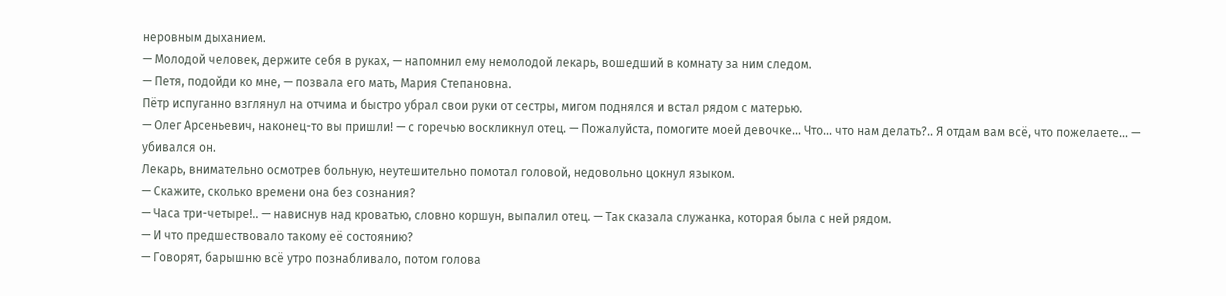неровным дыханием.
— Молодой человек, держите себя в руках, — напомнил ему немолодой лекарь, вошедший в комнату за ним следом.
— Петя, подойди ко мне, — позвала его мать, Мария Степановна.
Пётр испуганно взглянул на отчима и быстро убрал свои руки от сестры, мигом поднялся и встал рядом с матерью.
— Олег Арсеньевич, наконец-то вы пришли! — с горечью воскликнул отец. — Пожалуйста, помогите моей девочке… Что… что нам делать?.. Я отдам вам всё, что пожелаете… — убивался он.
Лекарь, внимательно осмотрев больную, неутешительно помотал головой, недовольно цокнул языком.
— Скажите, сколько времени она без сознания?
— Часа три-четыре!.. — нависнув над кроватью, словно коршун, выпалил отец. — Так сказала служанка, которая была с ней рядом.
— И что предшествовало такому её состоянию?
— Говорят, барышню всё утро познабливало, потом голова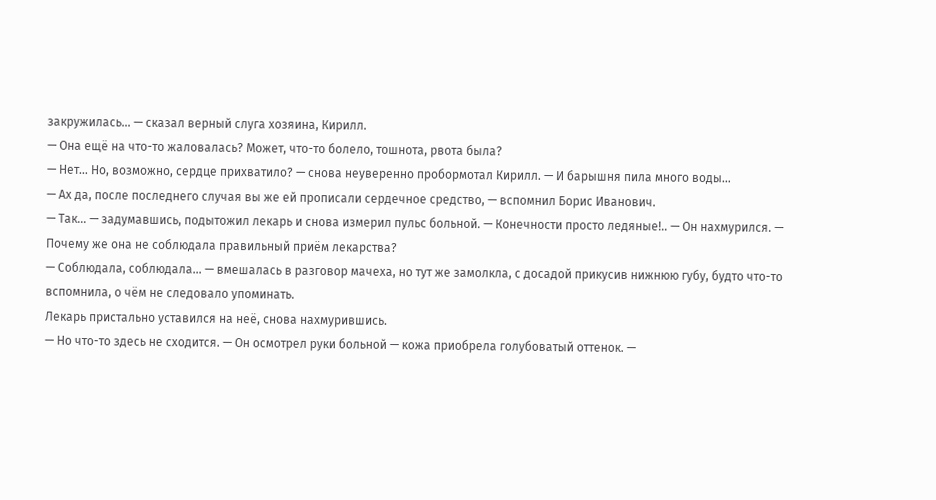закружилась… — сказал верный слуга хозяина, Кирилл.
— Она ещё на что-то жаловалась? Может, что-то болело, тошнота, рвота была?
— Нет… Но, возможно, сердце прихватило? — снова неуверенно пробормотал Кирилл. — И барышня пила много воды…
— Ах да, после последнего случая вы же ей прописали сердечное средство, — вспомнил Борис Иванович.
— Так… — задумавшись, подытожил лекарь и снова измерил пульс больной. — Конечности просто ледяные!.. — Он нахмурился. — Почему же она не соблюдала правильный приём лекарства?
— Соблюдала, соблюдала… — вмешалась в разговор мачеха, но тут же замолкла, с досадой прикусив нижнюю губу, будто что-то вспомнила, о чём не следовало упоминать.
Лекарь пристально уставился на неё, снова нахмурившись.
— Но что-то здесь не сходится. — Он осмотрел руки больной — кожа приобрела голубоватый оттенок. —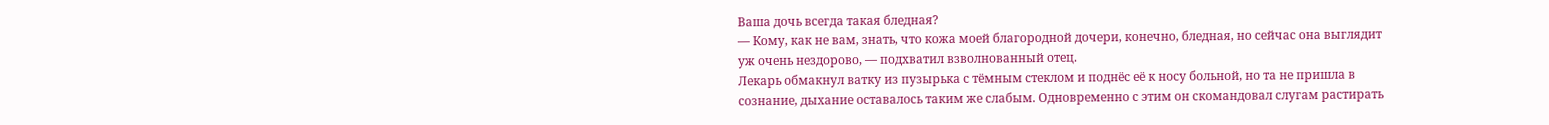Ваша дочь всегда такая бледная?
— Кому, как не вам, знать, что кожа моей благородной дочери, конечно, бледная, но сейчас она выглядит уж очень нездорово, — подхватил взволнованный отец.
Лекарь обмакнул ватку из пузырька с тёмным стеклом и поднёс её к носу больной, но та не пришла в сознание, дыхание оставалось таким же слабым. Одновременно с этим он скомандовал слугам растирать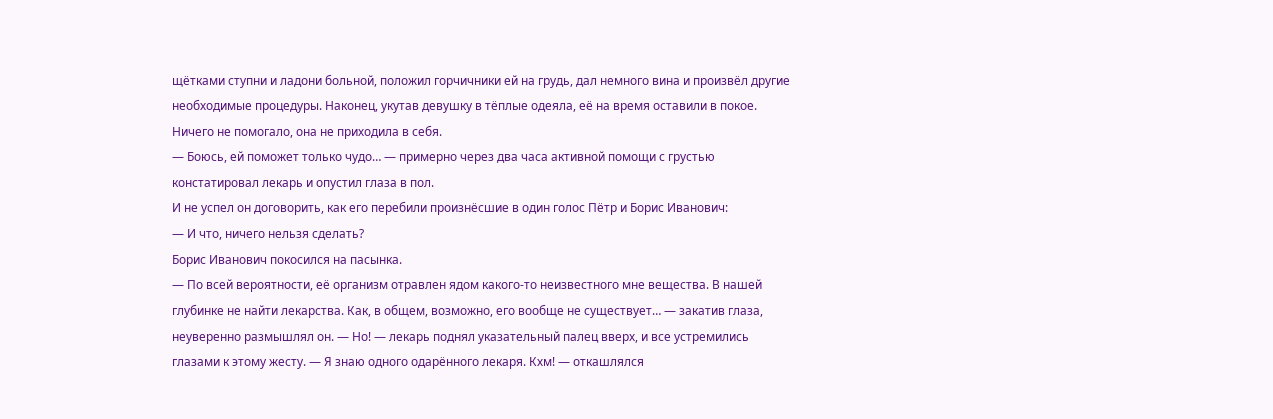щётками ступни и ладони больной, положил горчичники ей на грудь, дал немного вина и произвёл другие необходимые процедуры. Наконец, укутав девушку в тёплые одеяла, её на время оставили в покое. Ничего не помогало, она не приходила в себя.
— Боюсь, ей поможет только чудо… — примерно через два часа активной помощи с грустью констатировал лекарь и опустил глаза в пол.
И не успел он договорить, как его перебили произнёсшие в один голос Пётр и Борис Иванович:
— И что, ничего нельзя сделать?
Борис Иванович покосился на пасынка.
— По всей вероятности, её организм отравлен ядом какого-то неизвестного мне вещества. В нашей глубинке не найти лекарства. Как, в общем, возможно, его вообще не существует… — закатив глаза, неуверенно размышлял он. — Но! — лекарь поднял указательный палец вверх, и все устремились глазами к этому жесту. — Я знаю одного одарённого лекаря. Кхм! — откашлялся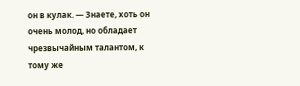он в кулак. — Знаете, хоть он очень молод, но обладает чрезвычайным талантом, к тому же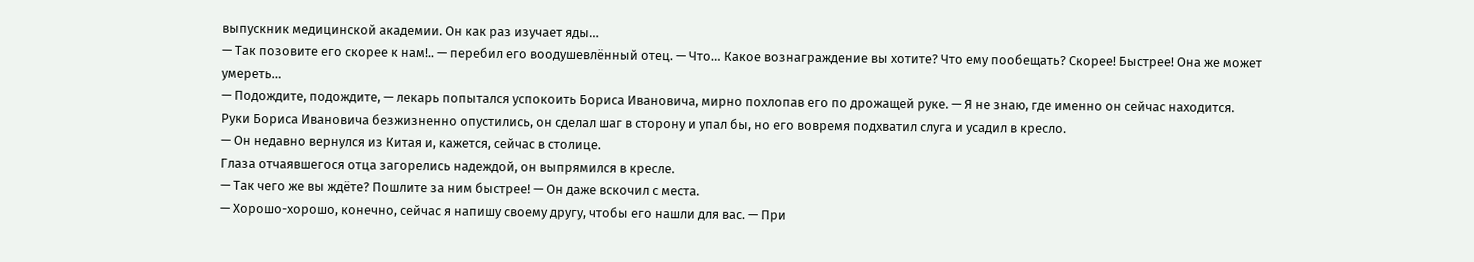выпускник медицинской академии. Он как раз изучает яды…
— Так позовите его скорее к нам!.. — перебил его воодушевлённый отец. — Что… Какое вознаграждение вы хотите? Что ему пообещать? Скорее! Быстрее! Она же может умереть…
— Подождите, подождите, — лекарь попытался успокоить Бориса Ивановича, мирно похлопав его по дрожащей руке. — Я не знаю, где именно он сейчас находится.
Руки Бориса Ивановича безжизненно опустились, он сделал шаг в сторону и упал бы, но его вовремя подхватил слуга и усадил в кресло.
— Он недавно вернулся из Китая и, кажется, сейчас в столице.
Глаза отчаявшегося отца загорелись надеждой, он выпрямился в кресле.
— Так чего же вы ждёте? Пошлите за ним быстрее! — Он даже вскочил с места.
— Хорошо-хорошо, конечно, сейчас я напишу своему другу, чтобы его нашли для вас. — При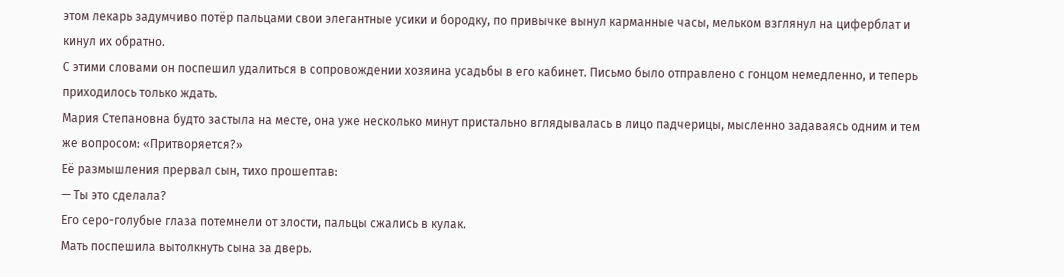этом лекарь задумчиво потёр пальцами свои элегантные усики и бородку, по привычке вынул карманные часы, мельком взглянул на циферблат и кинул их обратно.
С этими словами он поспешил удалиться в сопровождении хозяина усадьбы в его кабинет. Письмо было отправлено с гонцом немедленно, и теперь приходилось только ждать.
Мария Степановна будто застыла на месте, она уже несколько минут пристально вглядывалась в лицо падчерицы, мысленно задаваясь одним и тем же вопросом: «Притворяется?»
Её размышления прервал сын, тихо прошептав:
— Ты это сделала?
Его серо-голубые глаза потемнели от злости, пальцы сжались в кулак.
Мать поспешила вытолкнуть сына за дверь.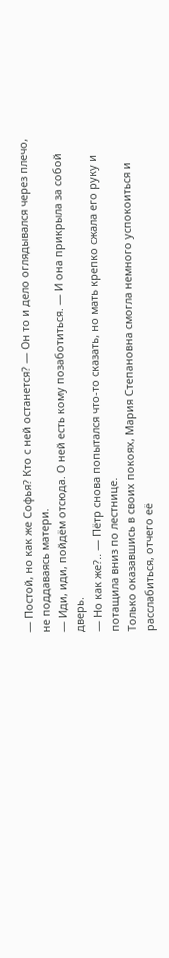— Постой, но как же Софья? Кто с ней останется? — Он то и дело оглядывался через плечо, не поддаваясь матери.
— Иди, иди, пойдём отсюда. О ней есть кому позаботиться. — И она прикрыла за собой дверь.
— Но как же?.. — Пётр снова попытался что-то сказать, но мать крепко сжала его руку и потащила вниз по лестнице.
Только оказавшись в своих покоях, Мария Степановна смогла немного успокоиться и расслабиться, отчего её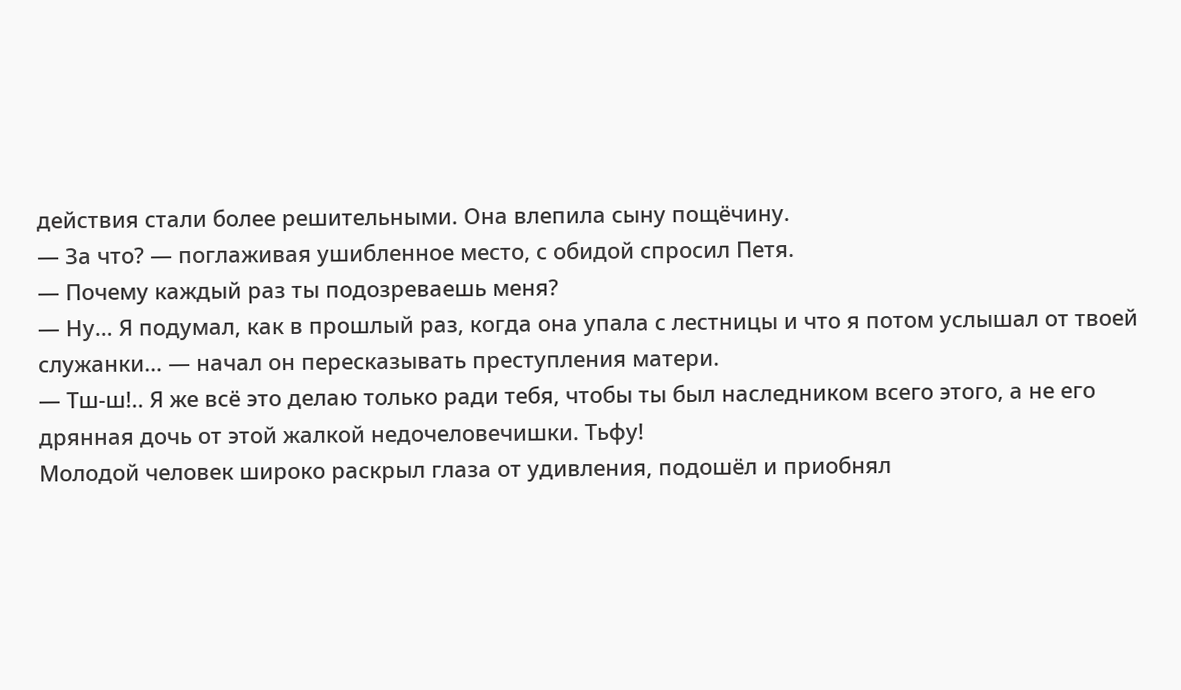действия стали более решительными. Она влепила сыну пощёчину.
— За что? — поглаживая ушибленное место, с обидой спросил Петя.
— Почему каждый раз ты подозреваешь меня?
— Ну… Я подумал, как в прошлый раз, когда она упала с лестницы и что я потом услышал от твоей служанки… — начал он пересказывать преступления матери.
— Тш-ш!.. Я же всё это делаю только ради тебя, чтобы ты был наследником всего этого, а не его дрянная дочь от этой жалкой недочеловечишки. Тьфу!
Молодой человек широко раскрыл глаза от удивления, подошёл и приобнял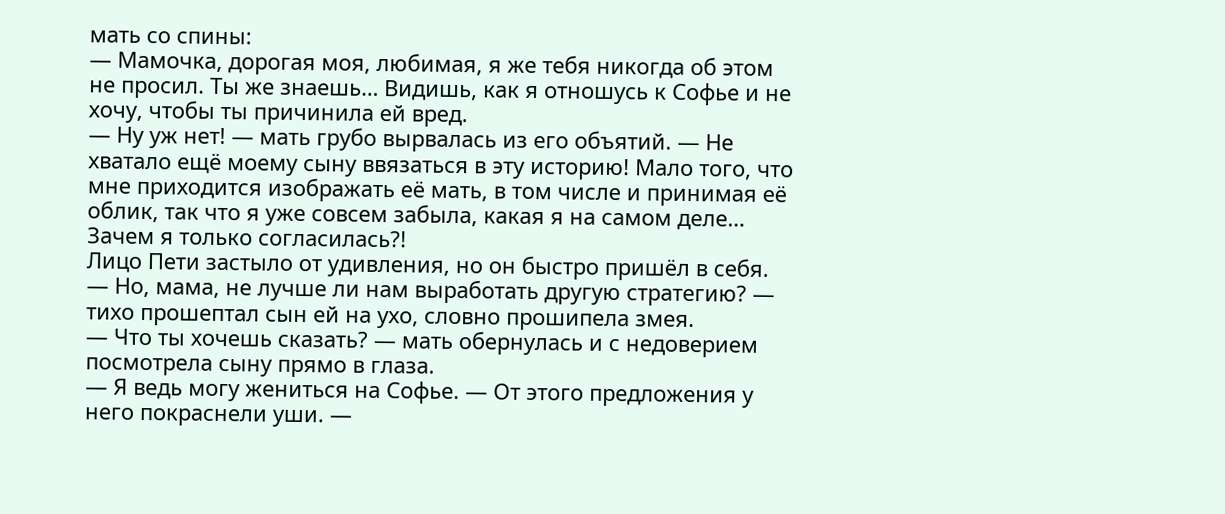мать со спины:
— Мамочка, дорогая моя, любимая, я же тебя никогда об этом не просил. Ты же знаешь… Видишь, как я отношусь к Софье и не хочу, чтобы ты причинила ей вред.
— Ну уж нет! — мать грубо вырвалась из его объятий. — Не хватало ещё моему сыну ввязаться в эту историю! Мало того, что мне приходится изображать её мать, в том числе и принимая её облик, так что я уже совсем забыла, какая я на самом деле… Зачем я только согласилась?!
Лицо Пети застыло от удивления, но он быстро пришёл в себя.
— Но, мама, не лучше ли нам выработать другую стратегию? — тихо прошептал сын ей на ухо, словно прошипела змея.
— Что ты хочешь сказать? — мать обернулась и с недоверием посмотрела сыну прямо в глаза.
— Я ведь могу жениться на Софье. — От этого предложения у него покраснели уши. —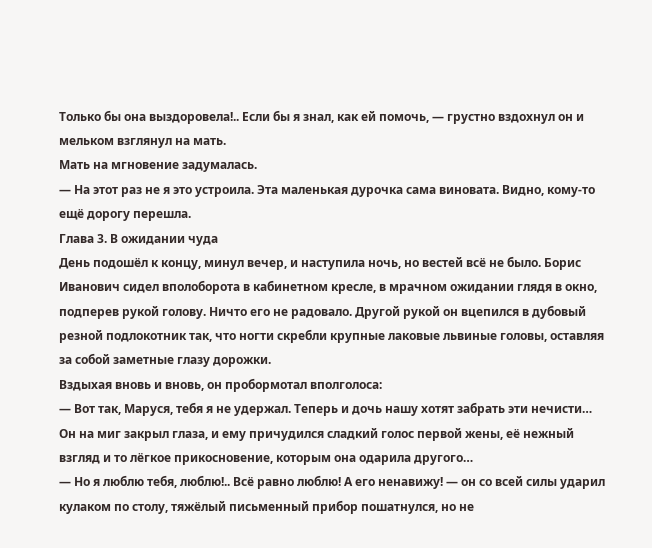Только бы она выздоровела!.. Если бы я знал, как ей помочь, — грустно вздохнул он и мельком взглянул на мать.
Мать на мгновение задумалась.
— На этот раз не я это устроила. Эта маленькая дурочка сама виновата. Видно, кому-то ещё дорогу перешла.
Глава 3. В ожидании чуда
День подошёл к концу, минул вечер, и наступила ночь, но вестей всё не было. Борис Иванович сидел вполоборота в кабинетном кресле, в мрачном ожидании глядя в окно, подперев рукой голову. Ничто его не радовало. Другой рукой он вцепился в дубовый резной подлокотник так, что ногти скребли крупные лаковые львиные головы, оставляя за собой заметные глазу дорожки.
Вздыхая вновь и вновь, он пробормотал вполголоса:
— Вот так, Маруся, тебя я не удержал. Теперь и дочь нашу хотят забрать эти нечисти…
Он на миг закрыл глаза, и ему причудился сладкий голос первой жены, её нежный взгляд и то лёгкое прикосновение, которым она одарила другого…
— Но я люблю тебя, люблю!.. Всё равно люблю! А его ненавижу! — он со всей силы ударил кулаком по столу, тяжёлый письменный прибор пошатнулся, но не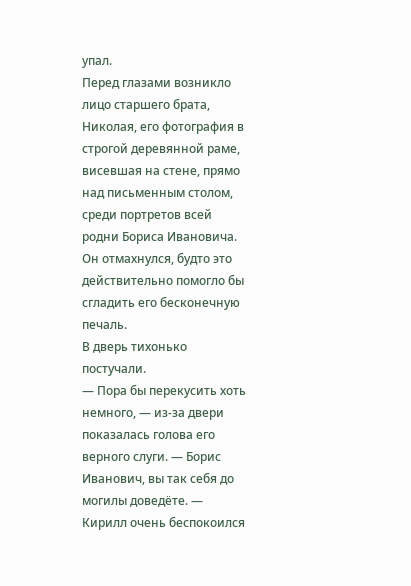упал.
Перед глазами возникло лицо старшего брата, Николая, его фотография в строгой деревянной раме, висевшая на стене, прямо над письменным столом, среди портретов всей родни Бориса Ивановича. Он отмахнулся, будто это действительно помогло бы сгладить его бесконечную печаль.
В дверь тихонько постучали.
— Пора бы перекусить хоть немного, — из-за двери показалась голова его верного слуги. — Борис Иванович, вы так себя до могилы доведёте. — Кирилл очень беспокоился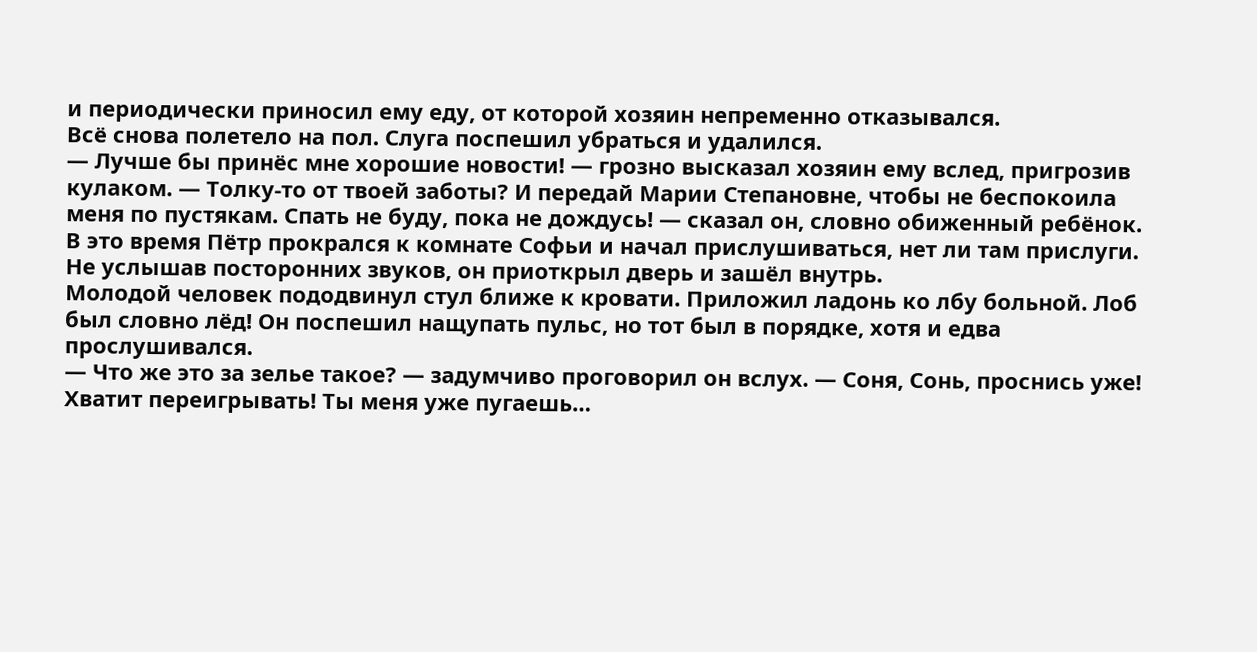и периодически приносил ему еду, от которой хозяин непременно отказывался.
Всё снова полетело на пол. Слуга поспешил убраться и удалился.
— Лучше бы принёс мне хорошие новости! — грозно высказал хозяин ему вслед, пригрозив кулаком. — Толку-то от твоей заботы? И передай Марии Степановне, чтобы не беспокоила меня по пустякам. Спать не буду, пока не дождусь! — сказал он, словно обиженный ребёнок.
В это время Пётр прокрался к комнате Софьи и начал прислушиваться, нет ли там прислуги. Не услышав посторонних звуков, он приоткрыл дверь и зашёл внутрь.
Молодой человек пододвинул стул ближе к кровати. Приложил ладонь ко лбу больной. Лоб был словно лёд! Он поспешил нащупать пульс, но тот был в порядке, хотя и едва прослушивался.
— Что же это за зелье такое? — задумчиво проговорил он вслух. — Соня, Сонь, проснись уже! Хватит переигрывать! Ты меня уже пугаешь…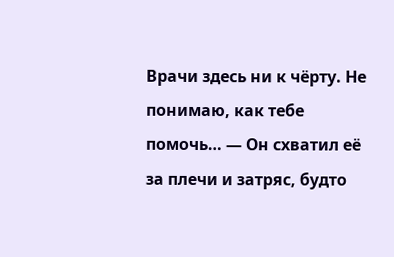Врачи здесь ни к чёрту. Не понимаю, как тебе помочь… — Он схватил её за плечи и затряс, будто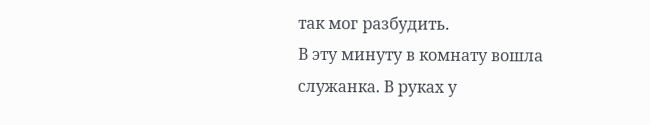так мог разбудить.
В эту минуту в комнату вошла служанка. В руках у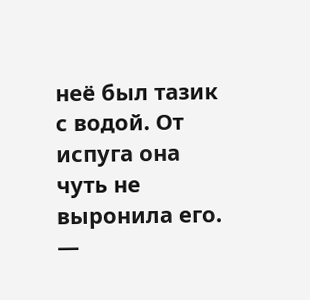неё был тазик с водой. От испуга она чуть не выронила его.
—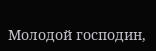Молодой господин,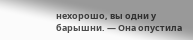нехорошо, вы одни у барышни. — Она опустила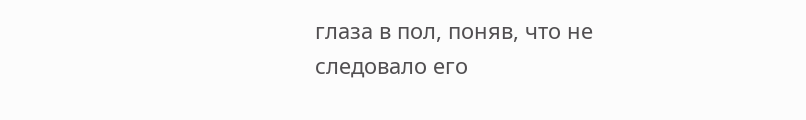глаза в пол, поняв, что не следовало его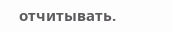отчитывать.